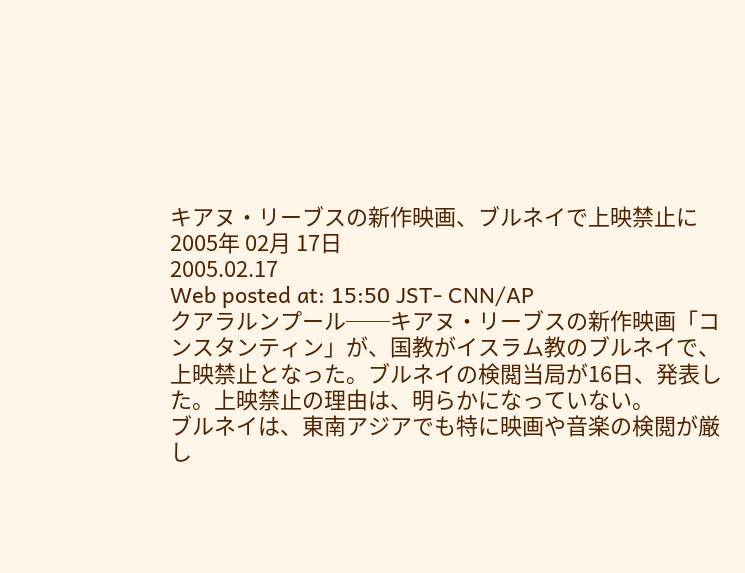キアヌ・リーブスの新作映画、ブルネイで上映禁止に
2005年 02月 17日
2005.02.17
Web posted at: 15:50 JST- CNN/AP
クアラルンプール──キアヌ・リーブスの新作映画「コンスタンティン」が、国教がイスラム教のブルネイで、上映禁止となった。ブルネイの検閲当局が16日、発表した。上映禁止の理由は、明らかになっていない。
ブルネイは、東南アジアでも特に映画や音楽の検閲が厳し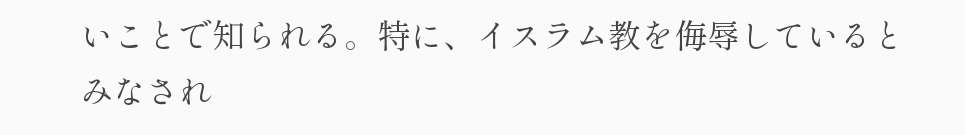いことで知られる。特に、イスラム教を侮辱しているとみなされ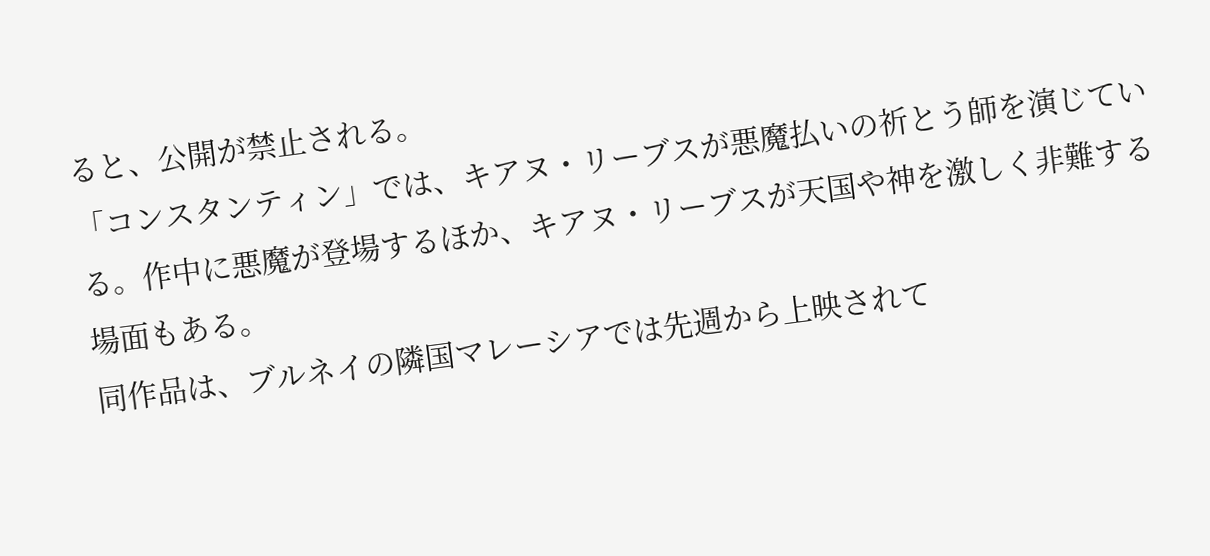ると、公開が禁止される。
「コンスタンティン」では、キアヌ・リーブスが悪魔払いの祈とう師を演じている。作中に悪魔が登場するほか、キアヌ・リーブスが天国や神を激しく非難する場面もある。
同作品は、ブルネイの隣国マレーシアでは先週から上映されて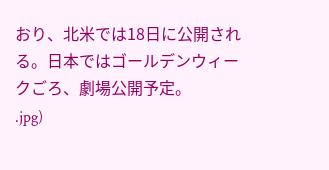おり、北米では18日に公開される。日本ではゴールデンウィークごろ、劇場公開予定。
.jpg)